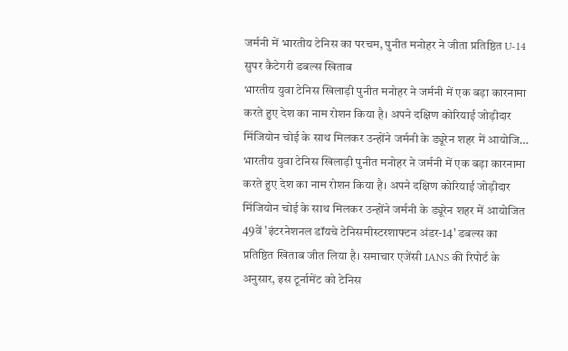जर्मनी में भारतीय टेनिस का परचम, पुनीत मनोहर ने जीता प्रतिष्ठित U-14 सुपर कैटेगरी डबल्स खिताब
भारतीय युवा टेनिस खिलाड़ी पुनीत मनोहर ने जर्मनी में एक बड़ा कारनामा करते हुए देश का नाम रोशन किया है। अपने दक्षिण कोरियाई जोड़ीदार मिंजियोन चोई के साथ मिलकर उन्होंने जर्मनी के ड्यूरेन शहर में आयोजि…
भारतीय युवा टेनिस खिलाड़ी पुनीत मनोहर ने जर्मनी में एक बड़ा कारनामा करते हुए देश का नाम रोशन किया है। अपने दक्षिण कोरियाई जोड़ीदार मिंजियोन चोई के साथ मिलकर उन्होंने जर्मनी के ड्यूरेन शहर में आयोजित 49वें 'इंटरनेशनल डॉयचे टेनिसमीस्टरशाफ्टन अंडर-14' डबल्स का प्रतिष्ठित खिताब जीत लिया है। समाचार एजेंसी IANS की रिपोर्ट के अनुसार, इस टूर्नामेंट को टेनिस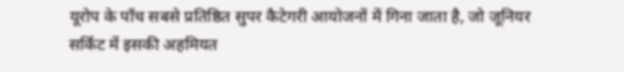यूरोप के पाँच सबसे प्रतिष्ठित सुपर कैटेगरी आयोजनों में गिना जाता है, जो जूनियर सर्किट में इसकी अहमियत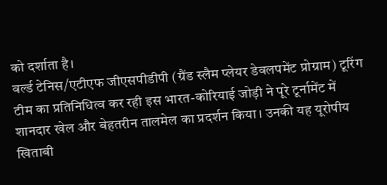को दर्शाता है।
वर्ल्ड टेनिस/एटीएफ जीएसपीडीपी (ग्रैंड स्लैम प्लेयर डेवलपमेंट प्रोग्राम) टूरिंग टीम का प्रतिनिधित्व कर रही इस भारत-कोरियाई जोड़ी ने पूरे टूर्नामेंट में शानदार खेल और बेहतरीन तालमेल का प्रदर्शन किया। उनकी यह यूरोपीय खिताबी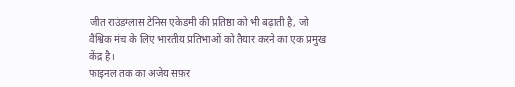जीत राउंडग्लास टेनिस एकेडमी की प्रतिष्ठा को भी बढ़ाती है, जो वैश्विक मंच के लिए भारतीय प्रतिभाओं को तैयार करने का एक प्रमुख केंद्र है।
फाइनल तक का अजेय सफ़र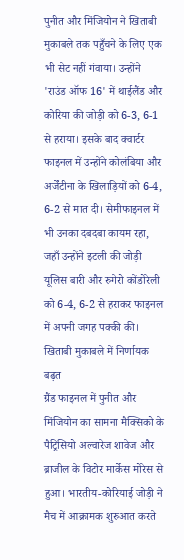पुनीत और मिंजियोन ने खिताबी मुकाबले तक पहुँचने के लिए एक भी सेट नहीं गंवाया। उन्होंने 'राउंड ऑफ 16' में थाईलैंड और कोरिया की जोड़ी को 6-3, 6-1 से हराया। इसके बाद क्वार्टर फाइनल में उन्होंने कोलंबिया और अर्जेंटीना के खिलाड़ियों को 6-4, 6-2 से मात दी। सेमीफाइनल में भी उनका दबदबा कायम रहा, जहाँ उन्होंने इटली की जोड़ी यूलिस बारी और रुगेरो कोंडोरेली को 6-4, 6-2 से हराकर फाइनल में अपनी जगह पक्की की।
खिताबी मुकाबले में निर्णायक बढ़त
ग्रैंड फाइनल में पुनीत और मिंजियोन का सामना मैक्सिको के पैट्रिसियो अल्वारेज शावेज और ब्राजील के विटोर मार्केस मोरेस से हुआ। भारतीय-कोरियाई जोड़ी ने मैच में आक्रामक शुरुआत करते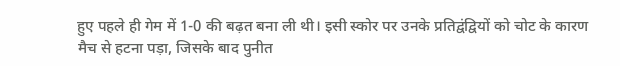हुए पहले ही गेम में 1-0 की बढ़त बना ली थी। इसी स्कोर पर उनके प्रतिद्वंद्वियों को चोट के कारण मैच से हटना पड़ा, जिसके बाद पुनीत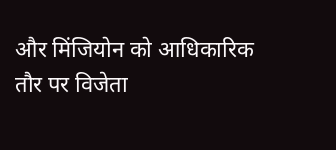और मिंजियोन को आधिकारिक तौर पर विजेता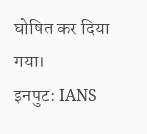घोषित कर दिया गया।
इनपुट: IANS